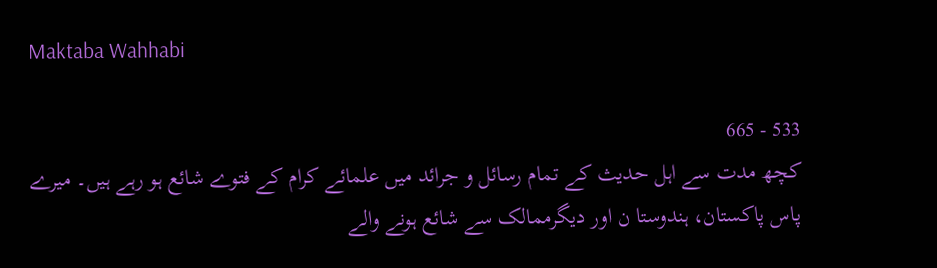Maktaba Wahhabi

533 - 665
کچھ مدت سے اہل حدیث کے تمام رسائل و جرائد میں علمائے کرام کے فتوے شائع ہو رہے ہیں۔ میرے پاس پاکستان، ہندوستا ن اور دیگرممالک سے شائع ہونے والے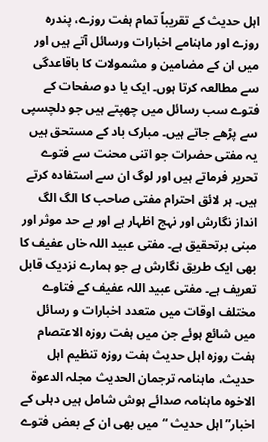اہل حدیث کے تقریباً تمام ہفت روزے، پندرہ روزے اور ماہنامے اخبارات ورسائل آتے ہیں اور میں ان کے مضامین و مشمولات کا باقاعدگی سے مطالعہ کرتا ہوں۔ ایک یا دو صفحات کے فتوے سب رسائل میں چھپتے ہیں جو دلچسپی سے پڑھے جاتے ہیں۔ مبارک باد کے مستحق ہیں یہ مفتی حضرات جو اتنی محنت سے فتوے تحریر فرماتے ہیں اور لوگ ان سے استفادہ کرتے ہیں۔ ہر لائق احترام مفتی صاحب کا الگ الگ انداز نگارش اور نہج اظہار ہے اور بے حد موثر اور مبنی برتحقیق ہے۔ مفتی عبید اللہ خاں عفیف کا بھی ایک طریق نگارش ہے جو ہمارے نزدیک قابل تعریف ہے۔ مفتی عبید اللہ عفیف کے فتاوے مختلف اوقات میں متعدد اخبارات و رسائل میں شائع ہوئے جن میں ہفت روزہ الاعتصام ہفت روزہ اہل حدیث ہفت روزہ تنظیم اہل حدیث، ماہنامہ ترجمان الحدیث مجلہ الدعوۃ الاخوہ ماہنامہ صدائے ہوش شامل ہیں دہلی کے اخبار”اہل حدیث “میں بھی ان کے بعض فتوے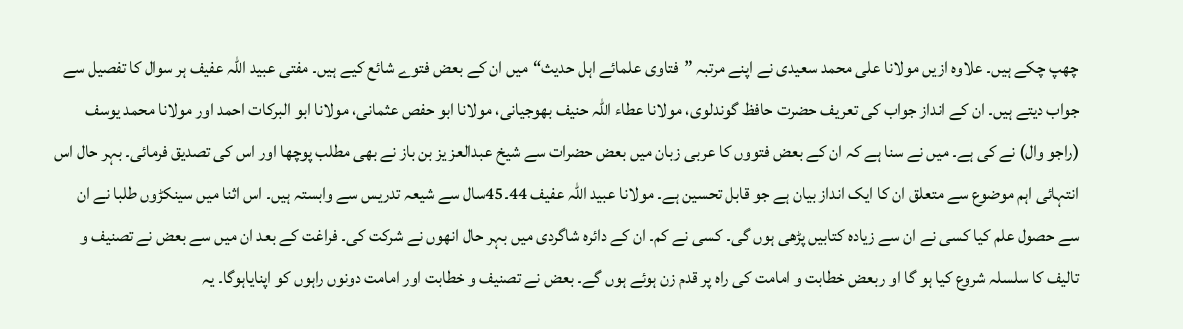چھپ چکے ہیں۔ علاوہ ازیں مولانا علی محمد سعیدی نے اپنے مرتبہ ”فتاوی علمائے اہل حدیث“میں ان کے بعض فتوے شائع کیے ہیں۔ مفتی عبید اللہ عفیف ہر سوال کا تفصیل سے جواب دیتے ہیں۔ ان کے انداز جواب کی تعریف حضرت حافظ گوندلوی، مولانا عطاء اللہ حنیف بھوجیانی، مولانا ابو حفص عثمانی، مولانا ابو البرکات احمد اور مولانا محمد یوسف (راجو وال) نے کی ہے۔ میں نے سنا ہے کہ ان کے بعض فتووں کا عربی زبان میں بعض حضرات سے شیخ عبدالعز یز بن باز نے بھی مطلب پوچھا اور اس کی تصدیق فرمائی۔ بہر حال اس انتہائی اہم موضوع سے متعلق ان کا ایک انداز بیان ہے جو قابل تحسین ہے۔ مولانا عبید اللہ عفیف 44۔45سال سے شیعہ تدریس سے وابستہ ہیں۔ اس اثنا میں سینکڑوں طلبا نے ان سے حصول علم کیا کسی نے ان سے زیادہ کتابیں پڑھی ہوں گی۔ کسی نے کم۔ ان کے دائرہ شاگردی میں بہر حال انھوں نے شرکت کی۔ فراغت کے بعد ان میں سے بعض نے تصنیف و تالیف کا سلسلہ شروع کیا ہو گا او ربعض خطابت و امامت کی راہ پر قدم زن ہوئے ہوں گے۔ بعض نے تصنیف و خطابت اور امامت دونوں راہوں کو اپنایاہوگا۔ یہ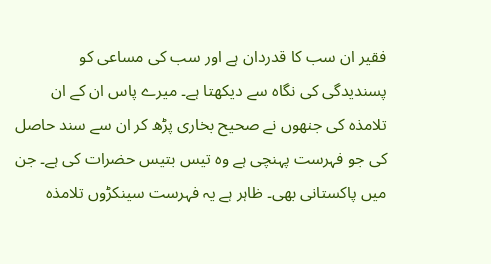فقیر ان سب کا قدردان ہے اور سب کی مساعی کو پسندیدگی کی نگاہ سے دیکھتا ہے۔ میرے پاس ان کے ان تلامذہ کی جنھوں نے صحیح بخاری پڑھ کر ان سے سند حاصل کی جو فہرست پہنچی ہے وہ تیس بتیس حضرات کی ہے۔ جن میں پاکستانی بھی۔ ظاہر ہے یہ فہرست سینکڑوں تلامذہ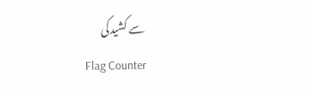سے کشیدکی
Flag Counter